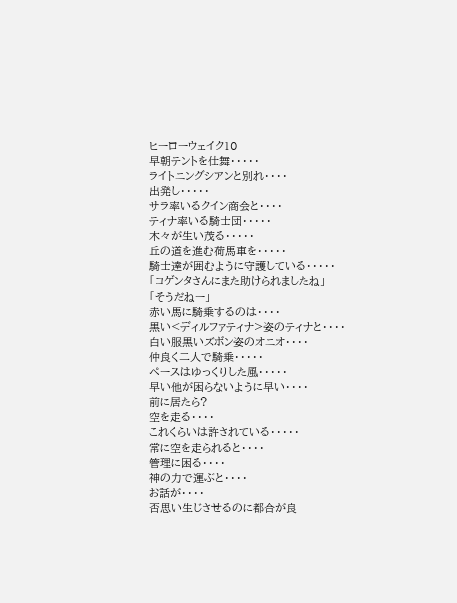ヒーローウェイク10
早朝テントを仕舞・・・・・
ライトニングシアンと別れ・・・・
出発し・・・・・
サラ率いるクイン商会と・・・・
ティナ率いる騎士団・・・・・
木々が生い茂る・・・・・
丘の道を進む荷馬車を・・・・・
騎士達が囲むように守護している・・・・・
「コゲンタさんにまた助けられましたね」
「そうだねー」
赤い馬に騎乗するのは・・・・
黒い<ディルファティナ>姿のティナと・・・・
白い服黒いズボン姿のオニオ・・・・
仲良く二人で騎乗・・・・・
ペースはゆっくりした風・・・・・
早い他が困らないように早い・・・・
前に居たら?
空を走る・・・・
これくらいは許されている・・・・・
常に空を走られると・・・・
管理に困る・・・・
神の力で運ぶと・・・・
お話が・・・・
否思い生じさせるのに都合が良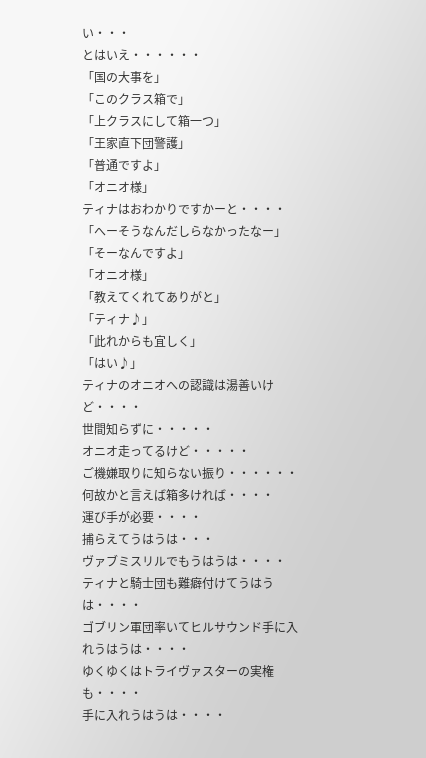い・・・
とはいえ・・・・・・
「国の大事を」
「このクラス箱で」
「上クラスにして箱一つ」
「王家直下団警護」
「普通ですよ」
「オニオ様」
ティナはおわかりですかーと・・・・
「へーそうなんだしらなかったなー」
「そーなんですよ」
「オニオ様」
「教えてくれてありがと」
「ティナ♪」
「此れからも宜しく」
「はい♪」
ティナのオニオへの認識は湯善いけど・・・・
世間知らずに・・・・・
オニオ走ってるけど・・・・・
ご機嫌取りに知らない振り・・・・・・
何故かと言えば箱多ければ・・・・
運び手が必要・・・・
捕らえてうはうは・・・
ヴァブミスリルでもうはうは・・・・
ティナと騎士団も難癖付けてうはうは・・・・
ゴブリン軍団率いてヒルサウンド手に入れうはうは・・・・
ゆくゆくはトライヴァスターの実権も・・・・
手に入れうはうは・・・・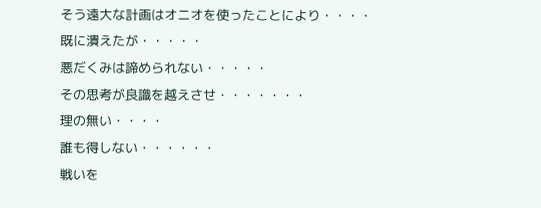そう遠大な計画はオニオを使ったことにより・・・・
既に潰えたが・・・・・
悪だくみは諦められない・・・・・
その思考が良識を越えさせ・・・・・・・
理の無い・・・・
誰も得しない・・・・・・
戦いを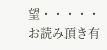望・・・・・
お読み頂き有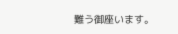難う御座います。